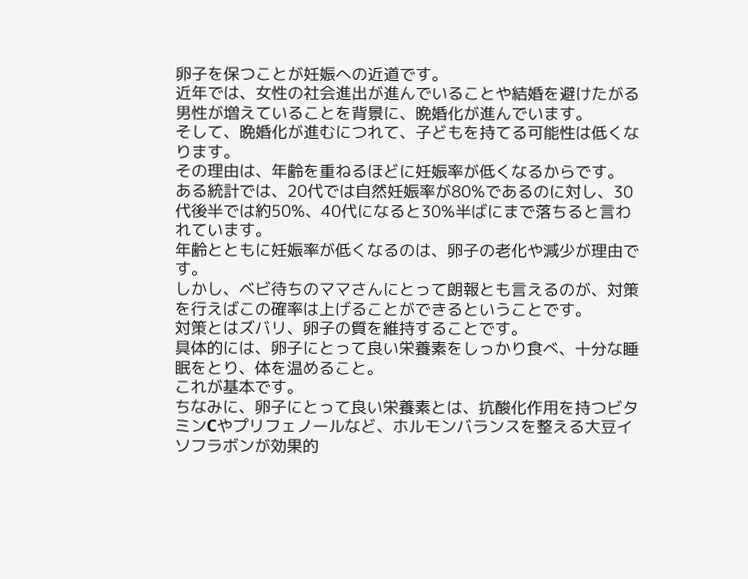卵子を保つことが妊娠への近道です。
近年では、女性の社会進出が進んでいることや結婚を避けたがる男性が増えていることを背景に、晩婚化が進んでいます。
そして、晩婚化が進むにつれて、子どもを持てる可能性は低くなります。
その理由は、年齢を重ねるほどに妊娠率が低くなるからです。
ある統計では、20代では自然妊娠率が80%であるのに対し、30代後半では約50%、40代になると30%半ばにまで落ちると言われています。
年齢とともに妊娠率が低くなるのは、卵子の老化や減少が理由です。
しかし、ベビ待ちのママさんにとって朗報とも言えるのが、対策を行えばこの確率は上げることができるということです。
対策とはズバリ、卵子の質を維持することです。
具体的には、卵子にとって良い栄養素をしっかり食べ、十分な睡眠をとり、体を温めること。
これが基本です。
ちなみに、卵子にとって良い栄養素とは、抗酸化作用を持つビタミンCやプリフェノールなど、ホルモンバランスを整える大豆イソフラボンが効果的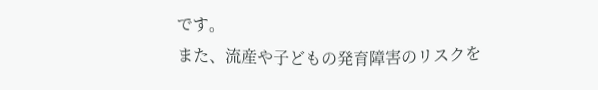です。
また、流産や子どもの発育障害のリスクを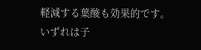軽減する葉酸も効果的です。
いずれは子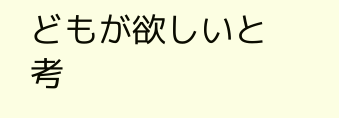どもが欲しいと考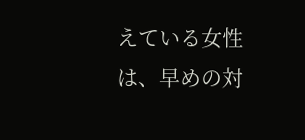えている女性は、早めの対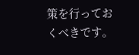策を行っておくべきです。